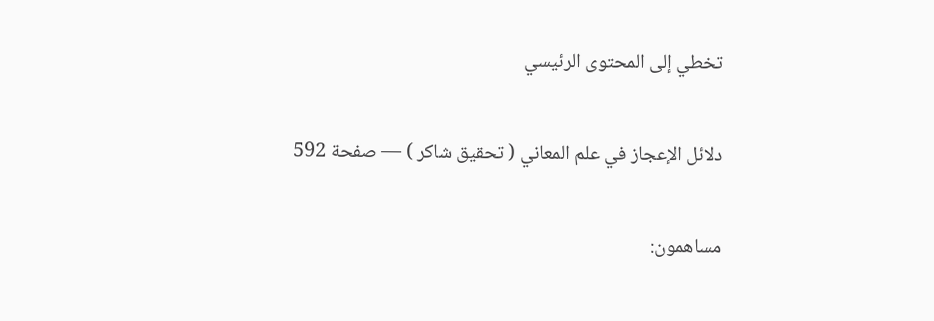تخطي إلى المحتوى الرئيسي

دلائل الإعجاز في علم المعاني ( تحقيق شاكر ) — صفحة 592

مساهمون: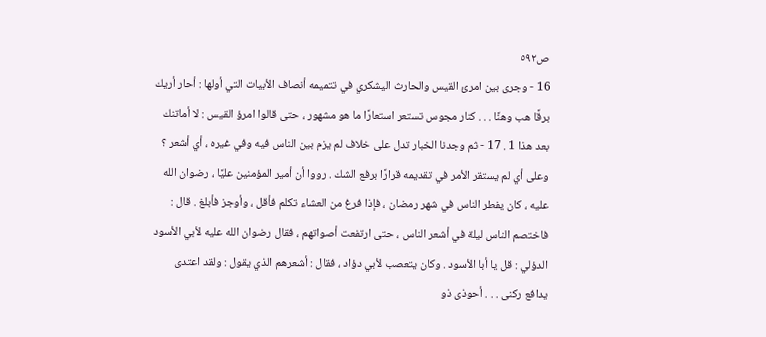ص٥٩٢
16 - وجرى بين امرئ القيس والحارث اليشكري في تتميمه أنصاف الأبيات التي أولها : أحار أريك برقًا هب وهنًا . . . كنار مجوس تستعر استعارًا ما هو مشهور ، حتى قالوا امرؤ القيس : لا أماتنك بعد هذا 1 . 17 - ثم وجدنا الخبار تدل على خلاف لم يزم بين الناس فيه وفي غيره ، أي أشعر ؟ وعلى أي لم يستقر الأمر في تقديمه قرارًا برفع الشك . رووا أن أمير المؤمنين عليًا ، رضوان الله عليه ، كان يفطر الناس في شهر رمضان ، فإذا فرغ من العشاء تكلم فأقل ، وأوجز فأبلغ . قال : فاختصم الناس ليلة في أشعر الناس ، حتى ارتفعت أصواتهم ، فقال رضوان الله عليه لأبي الأسود الدؤلي : قل يا أبا الأسود . وكان يتعصب لأبي دؤاد ، فقال : أشعرهم الذي يقول : ولقد اعتدى يدافع ركنى . . . أحوذى ذو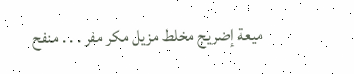ميعة إضريج مخلط مزيل مكر مفر . . . منفح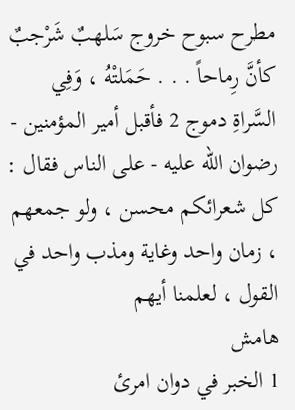مطرح سبوح خروج سَلهبٌ شَرْجبٌ كأنَّ رِماحاً . . . حَمَلتْهُ ، وَفِي السَّراةِ دموج 2 فأقبل أمير المؤمنين - رضوان الله عليه - على الناس فقال : كل شعرائكم محسن ، ولو جمعهم ، زمان واحد وغاية ومذب واحد في القول ، لعلمنا أيهم
هامش
1 الخبر في دوان امرئ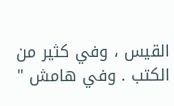القيس ، وفي كثير من الكتب . وفي هامش "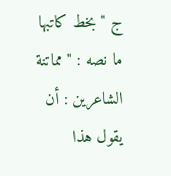ج " بخط كاتبها ما نصه : " مماتنة الشاعرين : أن يقول هذا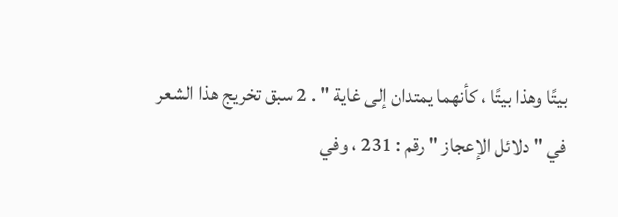بيتًا وهذا بيتًا ، كأنهما يمتدان إلى غاية " . 2 سبق تخريج هذا الشعر في " دلائل الإعجاز " رقم : 231 ، وفي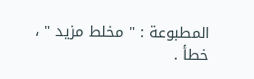المطبوعة : " مخلط مزيد " ، خطأ .